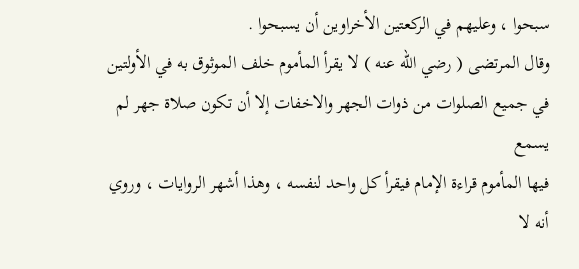سبحوا ، وعليهم في الركعتين الأخراوين أن يسبحوا .
وقال المرتضى ( رضي الله عنه ) لا يقرأ المأموم خلف الموثوق به في الأولتين
في جميع الصلوات من ذوات الجهر والاخفات إلا أن تكون صلاة جهر لم يسمع
فيها المأموم قراءة الإمام فيقرأ كل واحد لنفسه ، وهذا أشهر الروايات ، وروي
أنه لا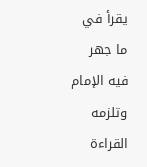يقرأ في ما جهر فيه الإمام وتلزمه القراءة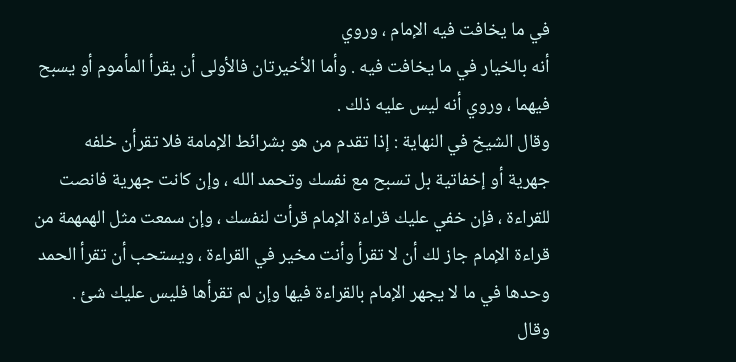في ما يخافت فيه الإمام ، وروي
أنه بالخيار في ما يخافت فيه . وأما الأخيرتان فالأولى أن يقرأ المأموم أو يسبح
فيهما ، وروي أنه ليس عليه ذلك .
وقال الشيخ في النهاية : إذا تقدم من هو بشرائط الإمامة فلا تقرأن خلفه
جهرية أو إخفاتية بل تسبح مع نفسك وتحمد الله ، وإن كانت جهرية فانصت
للقراءة ، فإن خفي عليك قراءة الإمام قرأت لنفسك ، وإن سمعت مثل الهمهمة من
قراءة الإمام جاز لك أن لا تقرأ وأنت مخير في القراءة ، ويستحب أن تقرأ الحمد
وحدها في ما لا يجهر الإمام بالقراءة فيها وإن لم تقرأها فليس عليك شئ .
وقال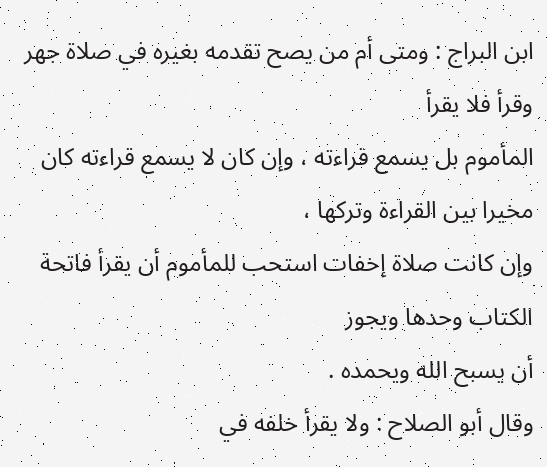ابن البراج : ومتى أم من يصح تقدمه بغيره في صلاة جهر وقرأ فلا يقرأ
المأموم بل يسمع قراءته ، وإن كان لا يسمع قراءته كان مخيرا بين القراءة وتركها ،
وإن كانت صلاة إخفات استحب للمأموم أن يقرأ فاتحة الكتاب وحدها ويجوز
أن يسبح الله ويحمده .
وقال أبو الصلاح : ولا يقرأ خلفه في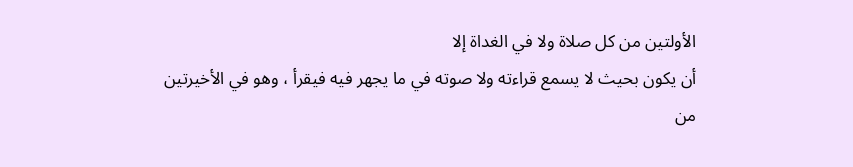الأولتين من كل صلاة ولا في الغداة إلا
أن يكون بحيث لا يسمع قراءته ولا صوته في ما يجهر فيه فيقرأ ، وهو في الأخيرتين
من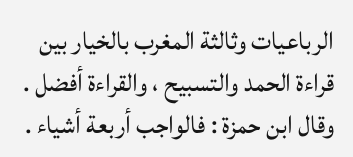الرباعيات وثالثة المغرب بالخيار بين قراءة الحمد والتسبيح ، والقراءة أفضل .
وقال ابن حمزة : فالواجب أربعة أشياء .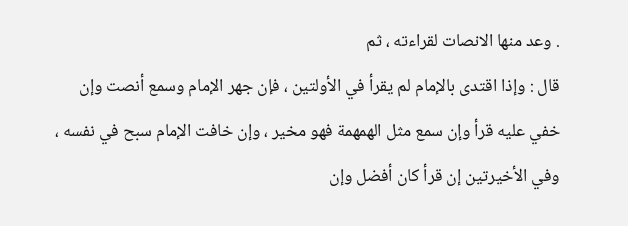. وعد منها الانصات لقراءته ، ثم
قال : وإذا اقتدى بالإمام لم يقرأ في الأولتين ، فإن جهر الإمام وسمع أنصت وإن
خفي عليه قرأ وإن سمع مثل الهمهمة فهو مخير ، وإن خافت الإمام سبح في نفسه ،
وفي الأخيرتين إن قرأ كان أفضل وإن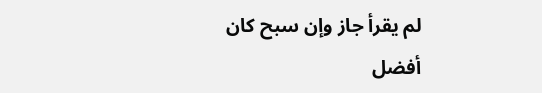لم يقرأ جاز وإن سبح كان أفضل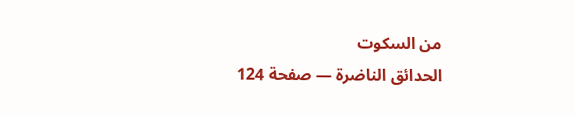من السكوت
الحدائق الناضرة — صفحة 124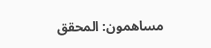مساهمون: المحقق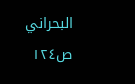البحراني
ص١٢٤